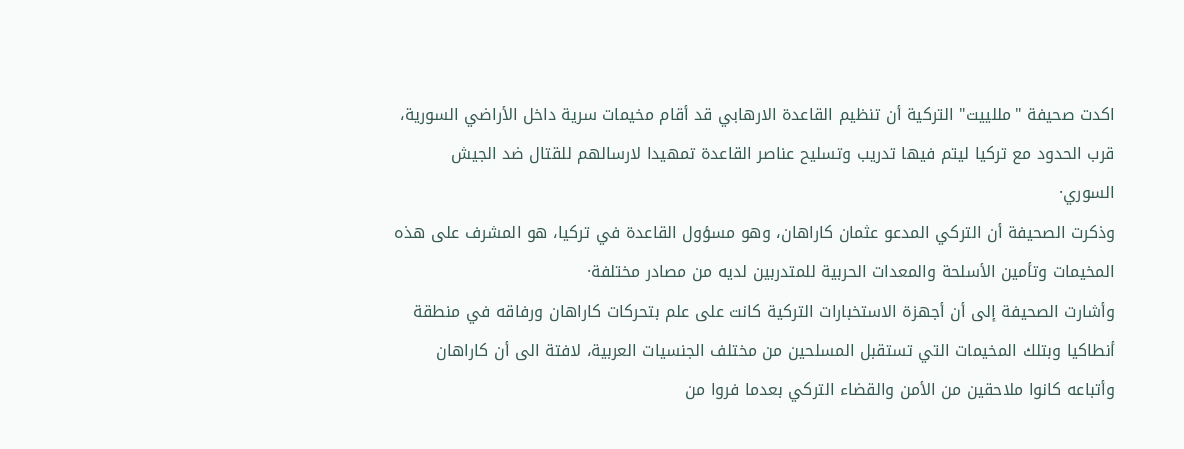اكدت صحيفة "مللييت" التركية أن تنظيم القاعدة الارهابي قد أقام مخيمات سرية داخل الأراضي السورية، قرب الحدود مع تركيا ليتم فيها تدريب وتسليح عناصر القاعدة تمهيدا لارسالهم للقتال ضد الجيش السوري·
وذكرت الصحيفة أن التركي المدعو عثمان كاراهان، وهو مسؤول القاعدة في تركيا، هو المشرف على هذه المخيمات وتأمين الأسلحة والمعدات الحربية للمتدربين لديه من مصادر مختلفة·
وأشارت الصحيفة إلى أن أجهزة الاستخبارات التركية كانت على علم بتحركات كاراهان ورفاقه في منطقة أنطاكيا وبتلك المخيمات التي تستقبل المسلحين من مختلف الجنسيات العربية، لافتة الى أن كاراهان وأتباعه كانوا ملاحقين من الأمن والقضاء التركي بعدما فروا من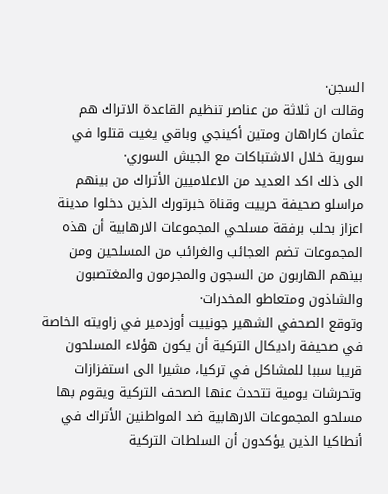السجن·
وقالت ان ثلاثة من عناصر تنظيم القاعدة الاتراك هم عثمان كاراهان ومتين أكينجي وباقي يغيت قتلوا في سورية خلال الاشتباكات مع الجيش السوري·
الى ذلك اكد العديد من الاعلاميين الأتراك من بينهم مراسلو صحيفة حرييت وقناة خبرتورك الذين دخلوا مدينة اعزاز بحلب برفقة مسلحي المجموعات الارهابية أن هذه المجموعات تضم العجائب والغرائب من المسلحين ومن بينهم الهاربون من السجون والمجرمون والمغتصبون والشاذون ومتعاطو المخدرات·
وتوقع الصحفي الشهير جونييت أوزدمير في زاويته الخاصة في صحيفة راديكال التركية أن يكون هؤلاء المسلحون قريبا سببا للمشاكل في تركيا، مشيرا الى استفزازات وتحرشات يومية تتحدث عنها الصحف التركية ويقوم بها مسلحو المجموعات الارهابية ضد المواطنين الأتراك في أنطاكيا الذين يؤكدون أن السلطات التركية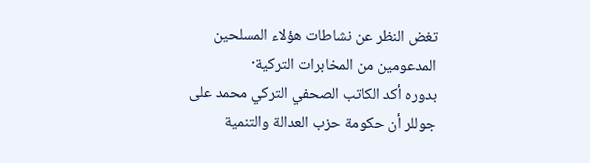تغض النظر عن نشاطات هؤلاء المسلحين المدعومين من المخابرات التركية·
بدوره أكد الكاتب الصحفي التركي محمد على جوللر أن حكومة حزب العدالة والتنمية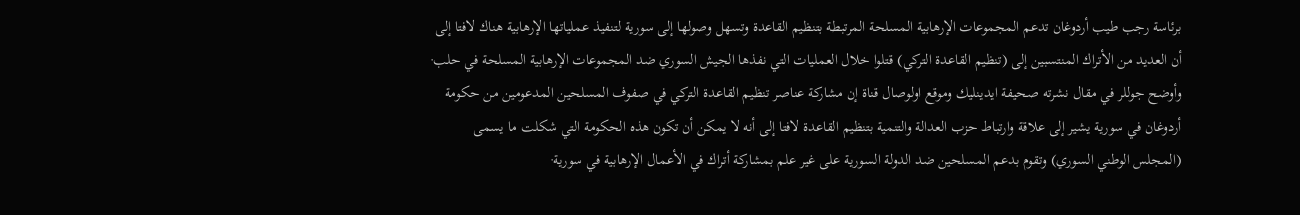برئاسة رجب طيب أردوغان تدعم المجموعات الإرهابية المسلحة المرتبطة بتنظيم القاعدة وتسهل وصولها إلى سورية لتنفيذ عملياتها الإرهابية هناك لافتا إلى أن العديد من الأتراك المنتسبين إلى (تنظيم القاعدة التركي) قتلوا خلال العمليات التي نفذها الجيش السوري ضد المجموعات الإرهابية المسلحة في حلب·
وأوضح جوللر في مقال نشرته صحيفة ايدينليك وموقع اولوصال قناة إن مشاركة عناصر تنظيم القاعدة التركي في صفوف المسلحين المدعومين من حكومة أردوغان في سورية يشير إلى علاقة وارتباط حزب العدالة والتنمية بتنظيم القاعدة لافتا إلى أنه لا يمكن أن تكون هذه الحكومة التي شكلت ما يسمى (المجلس الوطني السوري) وتقوم بدعم المسلحين ضد الدولة السورية على غير علم بمشاركة أتراك في الأعمال الإرهابية في سورية·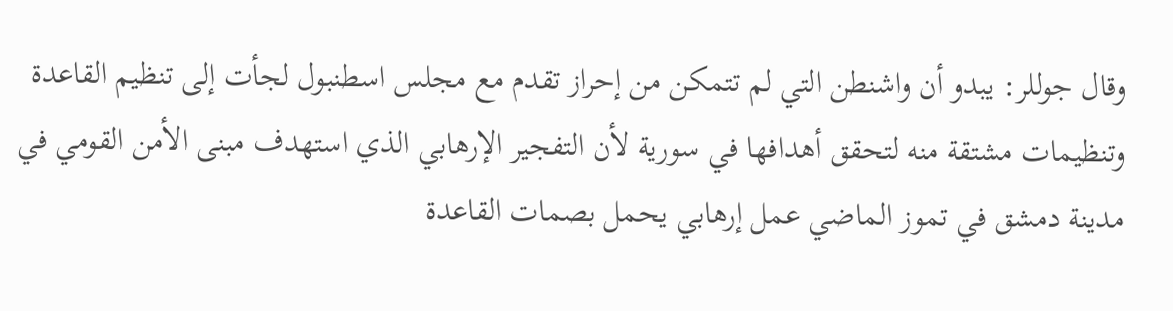وقال جوللر: يبدو أن واشنطن التي لم تتمكن من إحراز تقدم مع مجلس اسطنبول لجأت إلى تنظيم القاعدة وتنظيمات مشتقة منه لتحقق أهدافها في سورية لأن التفجير الإرهابي الذي استهدف مبنى الأمن القومي في مدينة دمشق في تموز الماضي عمل إرهابي يحمل بصمات القاعدة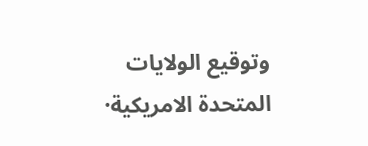وتوقيع الولايات المتحدة الامريكية·